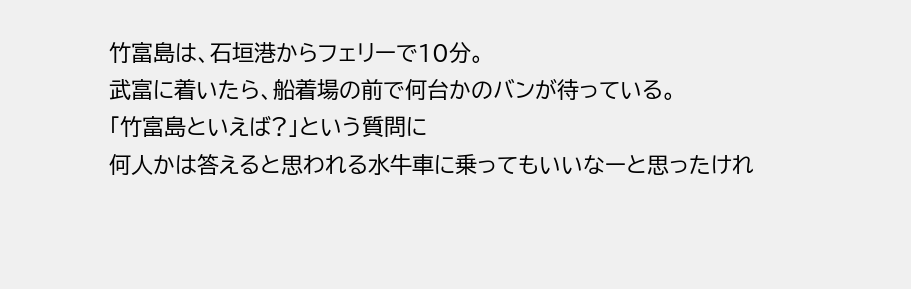竹富島は、石垣港からフェリーで10分。
武富に着いたら、船着場の前で何台かのバンが待っている。
「竹富島といえば?」という質問に
何人かは答えると思われる水牛車に乗ってもいいなーと思ったけれ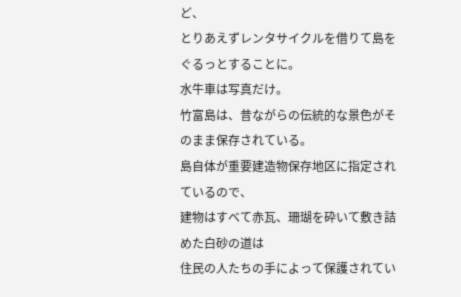ど、
とりあえずレンタサイクルを借りて島をぐるっとすることに。
水牛車は写真だけ。
竹富島は、昔ながらの伝統的な景色がそのまま保存されている。
島自体が重要建造物保存地区に指定されているので、
建物はすべて赤瓦、珊瑚を砕いて敷き詰めた白砂の道は
住民の人たちの手によって保護されてい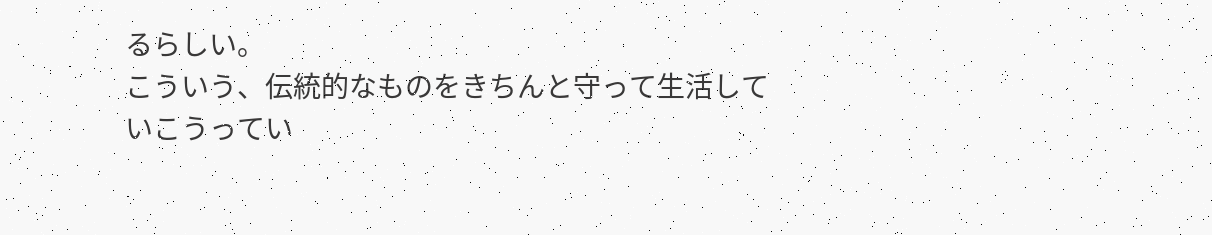るらしい。
こういう、伝統的なものをきちんと守って生活していこうってい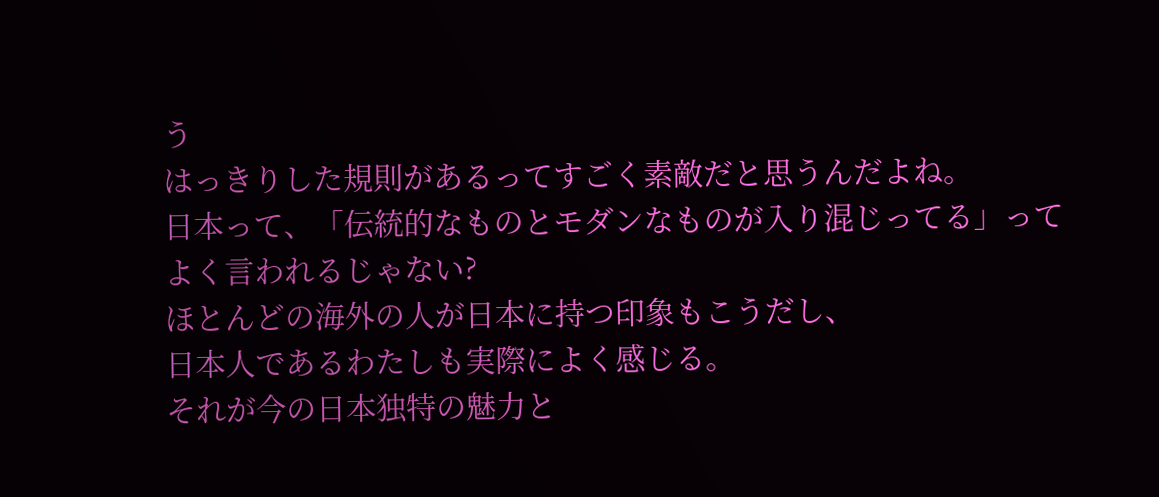う
はっきりした規則があるってすごく素敵だと思うんだよね。
日本って、「伝統的なものとモダンなものが入り混じってる」って
よく言われるじゃない?
ほとんどの海外の人が日本に持つ印象もこうだし、
日本人であるわたしも実際によく感じる。
それが今の日本独特の魅力と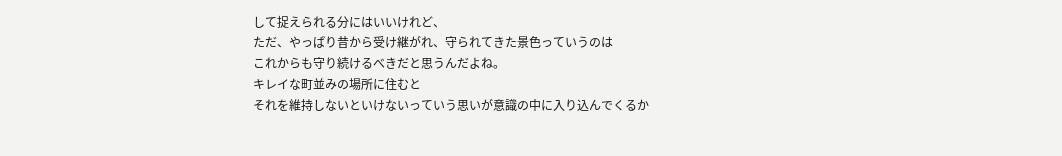して捉えられる分にはいいけれど、
ただ、やっぱり昔から受け継がれ、守られてきた景色っていうのは
これからも守り続けるべきだと思うんだよね。
キレイな町並みの場所に住むと
それを維持しないといけないっていう思いが意識の中に入り込んでくるか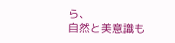ら、
自然と美意識も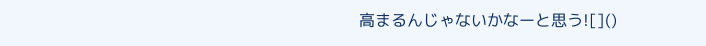高まるんじゃないかなーと思う![]()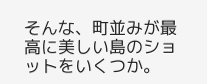そんな、町並みが最高に美しい島のショットをいくつか。